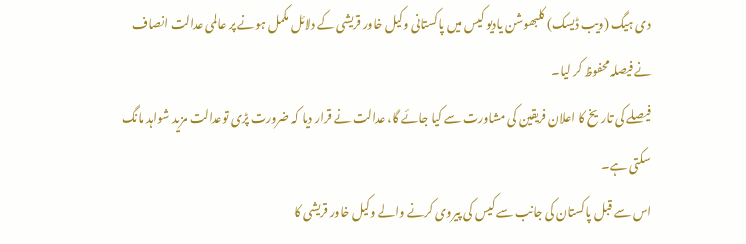دی ہیگ (ویب ڈیسک) کلبھوشن یادیو کیس میں پاکستانی وکیل خاور قریشی کے دلائل مکمل ہونے پر عالمی عدالت انصاف نے فیصلہ محفوظ کر لیا۔
فیصلے کی تاریخ کا اعلان فریقین کی مشاورت سے کیا جائے گا، عدالت نے قرار دیا کہ ضرورت پڑی توعدالت مزید شواہد مانگ سکتی ہے۔
اس سے قبل پاکستان کی جانب سے کیس کی پیروی کرنے والے وکیل خاور قریشی کا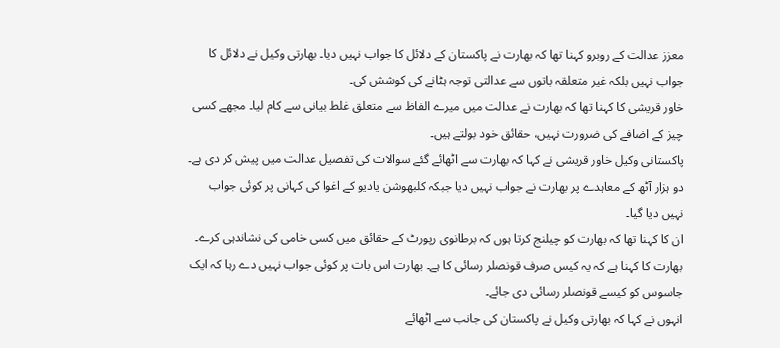معزز عدالت کے روبرو کہنا تھا کہ بھارت نے پاکستان کے دلائل کا جواب نہیں دیا۔ بھارتی وکیل نے دلائل کا جواب نہیں بلکہ غیر متعلقہ باتوں سے عدالتی توجہ ہٹانے کی کوشش کی۔
خاور قریشی کا کہنا تھا کہ بھارت نے عدالت میں میرے الفاظ سے متعلق غلط بیانی سے کام لیا۔ مجھے کسی چیز کے اضافے کی ضرورت نہیں، حقائق خود بولتے ہیں۔
پاکستانی وکیل خاور قریشی نے کہا کہ بھارت سے اٹھائے گئے سوالات کی تفصیل عدالت میں پیش کر دی ہے۔ دو ہزار آٹھ کے معاہدے پر بھارت نے جواب نہیں دیا جبکہ کلبھوشن یادیو کے اغوا کی کہانی پر کوئی جواب نہیں دیا گیا۔
ان کا کہنا تھا کہ بھارت کو چیلنج کرتا ہوں کہ برطانوی رپورٹ کے حقائق میں کسی خامی کی نشاندہی کرے۔
بھارت کا کہنا ہے کہ یہ کیس صرف قونصلر رسائی کا ہے۔ بھارت اس بات پر کوئی جواب نہیں دے رہا کہ ایک جاسوس کو کیسے قونصلر رسائی دی جائے۔
انہوں نے کہا کہ بھارتی وکیل نے پاکستان کی جانب سے اٹھائے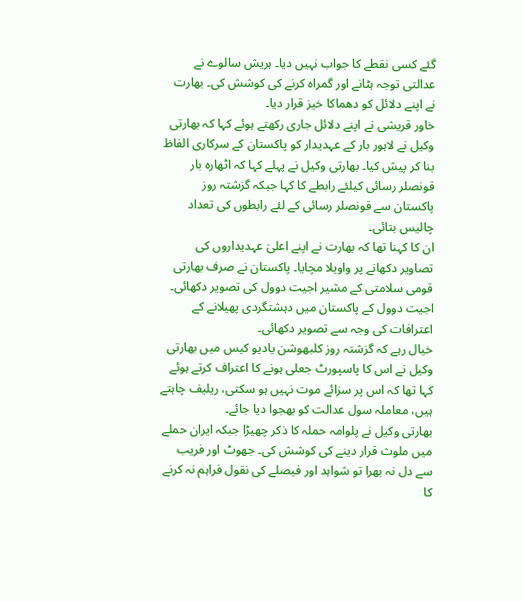گئے کسی نقطے کا جواب نہیں دیا۔ ہریش سالوے نے عدالتی توجہ ہٹانے اور گمراہ کرنے کی کوشش کی۔ بھارت نے اپنے دلائل کو دھماکا خیز قرار دیا۔
خاور قریشی نے اپنے دلائل جاری رکھتے ہوئے کہا کہ بھارتی وکیل نے لاہور بار کے عہدیدار کو پاکستان کے سرکاری الفاظ بنا کر پیش کیا۔ بھارتی وکیل نے پہلے کہا کہ اٹھارہ بار قونصلر رسائی کیلئے رابطے کا کہا جبکہ گزشتہ روز پاکستان سے قونصلر رسائی کے لئے رابطوں کی تعداد چالیس بتائی۔
ان کا کہنا تھا کہ بھارت نے اپنے اعلیٰ عہدیداروں کی تصاویر دکھانے پر واویلا مچایا۔ پاکستان نے صرف بھارتی قومی سلامتی کے مشیر اجیت دوول کی تصویر دکھائی۔ اجیت دوول کے پاکستان میں دہشتگردی پھیلانے کے اعترافات کی وجہ سے تصویر دکھائی۔
خیال رہے کہ گزشتہ روز کلبھوشن یادیو کیس میں بھارتی وکیل نے اس کا پاسپورٹ جعلی ہونے کا اعتراف کرتے ہوئے کہا تھا کہ اس پر سزائے موت نہیں ہو سکتی، ریلیف چاہتے ہیں، معاملہ سول عدالت کو بھجوا دیا جائے۔
بھارتی وکیل نے پلوامہ حملہ کا ذکر چھیڑا جبکہ ایران حملے میں ملوث قرار دینے کی کوشش کی۔ جھوٹ اور فریب سے دل نہ بھرا تو شواہد اور فیصلے کی نقول فراہم نہ کرنے کا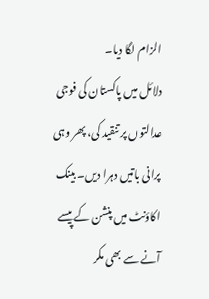الزام لگا دیا۔
دلائل میں پاکستان کی فوجی عدالتوں پر تنقید کی، پھر وہی پرانی باتیں دہرا دیں۔ بینک اکاؤنٹ میں پنشن کے پیسے آنے سے بھی مکر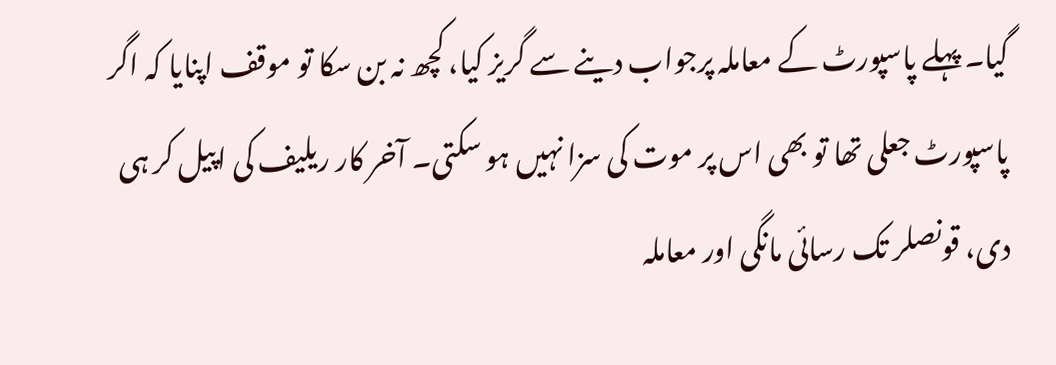گیا۔ پہلے پاسپورٹ کے معاملہ پرجواب دینے سے گریز کیا، کچھ نہ بن سکا تو موقف اپنایا کہ اگر پاسپورٹ جعلی تھا تو بھی اس پر موت کی سزا نہیں ہو سکتی۔ آخر کار ریلیف کی اپیل کر ہی دی، قونصلر تک رسائی مانگی اور معاملہ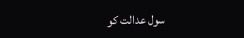سول عدالت کو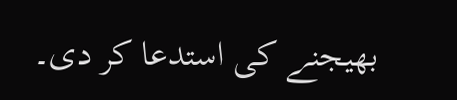بھیجنے کی استدعا کر دی۔